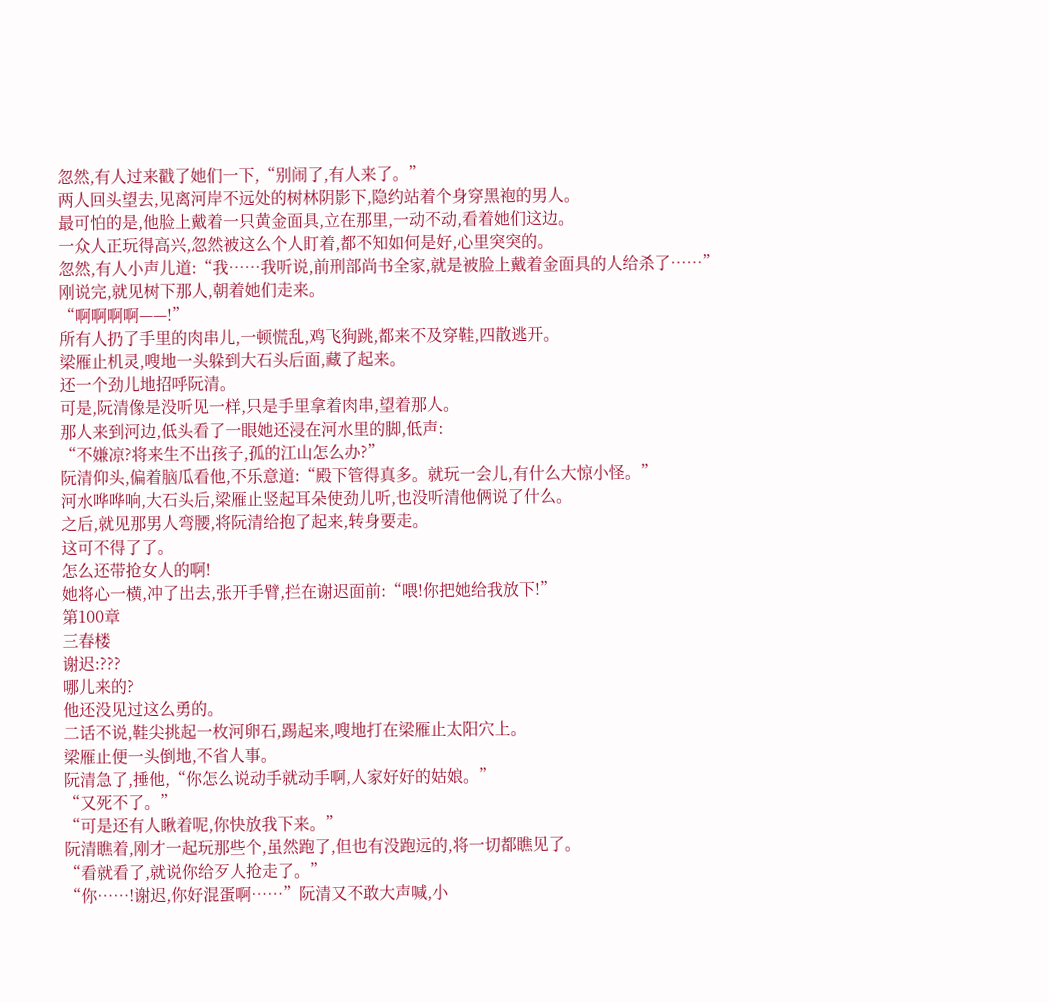忽然,有人过来戳了她们一下,“别闹了,有人来了。”
两人回头望去,见离河岸不远处的树林阴影下,隐约站着个身穿黑袍的男人。
最可怕的是,他脸上戴着一只黄金面具,立在那里,一动不动,看着她们这边。
一众人正玩得高兴,忽然被这么个人盯着,都不知如何是好,心里突突的。
忽然,有人小声儿道:“我……我听说,前刑部尚书全家,就是被脸上戴着金面具的人给杀了……”
刚说完,就见树下那人,朝着她们走来。
“啊啊啊啊——!”
所有人扔了手里的肉串儿,一顿慌乱,鸡飞狗跳,都来不及穿鞋,四散逃开。
梁雁止机灵,嗖地一头躲到大石头后面,藏了起来。
还一个劲儿地招呼阮清。
可是,阮清像是没听见一样,只是手里拿着肉串,望着那人。
那人来到河边,低头看了一眼她还浸在河水里的脚,低声:
“不嫌凉?将来生不出孩子,孤的江山怎么办?”
阮清仰头,偏着脑瓜看他,不乐意道:“殿下管得真多。就玩一会儿,有什么大惊小怪。”
河水哗哗响,大石头后,梁雁止竖起耳朵使劲儿听,也没听清他俩说了什么。
之后,就见那男人弯腰,将阮清给抱了起来,转身要走。
这可不得了了。
怎么还带抢女人的啊!
她将心一横,冲了出去,张开手臂,拦在谢迟面前:“喂!你把她给我放下!”
第100章
三春楼
谢迟:???
哪儿来的?
他还没见过这么勇的。
二话不说,鞋尖挑起一枚河卵石,踢起来,嗖地打在梁雁止太阳穴上。
梁雁止便一头倒地,不省人事。
阮清急了,捶他,“你怎么说动手就动手啊,人家好好的姑娘。”
“又死不了。”
“可是还有人瞅着呢,你快放我下来。”
阮清瞧着,刚才一起玩那些个,虽然跑了,但也有没跑远的,将一切都瞧见了。
“看就看了,就说你给歹人抢走了。”
“你……!谢迟,你好混蛋啊……”阮清又不敢大声喊,小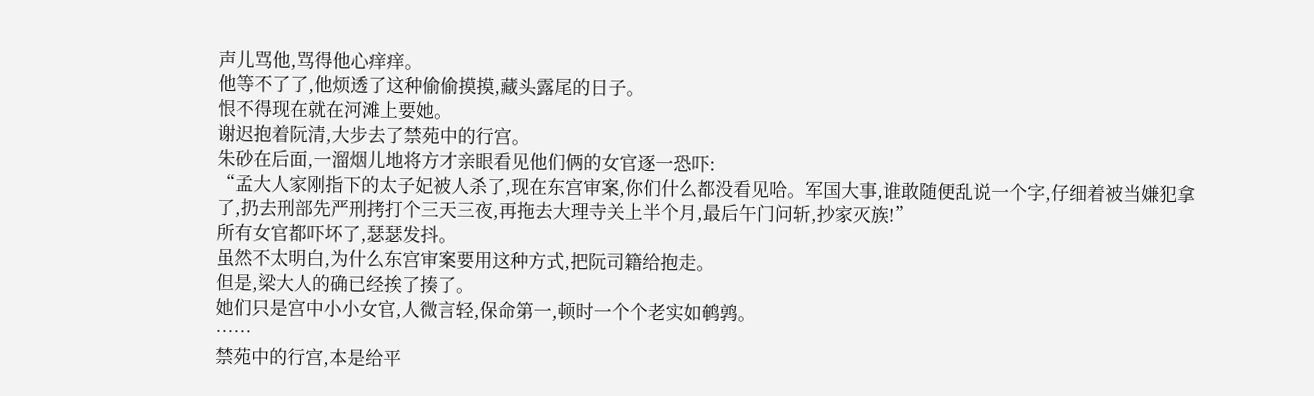声儿骂他,骂得他心痒痒。
他等不了了,他烦透了这种偷偷摸摸,藏头露尾的日子。
恨不得现在就在河滩上要她。
谢迟抱着阮清,大步去了禁苑中的行宫。
朱砂在后面,一溜烟儿地将方才亲眼看见他们俩的女官逐一恐吓:
“孟大人家刚指下的太子妃被人杀了,现在东宫审案,你们什么都没看见哈。军国大事,谁敢随便乱说一个字,仔细着被当嫌犯拿了,扔去刑部先严刑拷打个三天三夜,再拖去大理寺关上半个月,最后午门问斩,抄家灭族!”
所有女官都吓坏了,瑟瑟发抖。
虽然不太明白,为什么东宫审案要用这种方式,把阮司籍给抱走。
但是,梁大人的确已经挨了揍了。
她们只是宫中小小女官,人微言轻,保命第一,顿时一个个老实如鹌鹑。
……
禁苑中的行宫,本是给平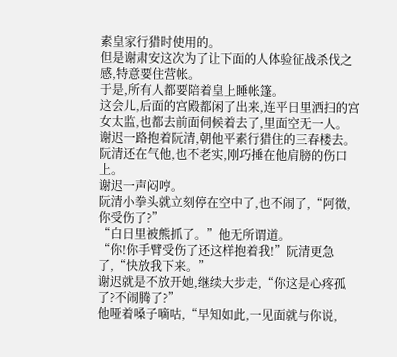素皇家行猎时使用的。
但是谢肃安这次为了让下面的人体验征战杀伐之感,特意要住营帐。
于是,所有人都要陪着皇上睡帐篷。
这会儿,后面的宫殿都闲了出来,连平日里洒扫的宫女太监,也都去前面伺候着去了,里面空无一人。
谢迟一路抱着阮清,朝他平素行猎住的三春楼去。
阮清还在气他,也不老实,刚巧捶在他肩膀的伤口上。
谢迟一声闷哼。
阮清小拳头就立刻停在空中了,也不闹了,“阿徵,你受伤了?”
“白日里被熊抓了。”他无所谓道。
“你!你手臂受伤了还这样抱着我!”阮清更急了,“快放我下来。”
谢迟就是不放开她,继续大步走,“你这是心疼孤了?不闹腾了?”
他哑着嗓子嘀咕,“早知如此,一见面就与你说,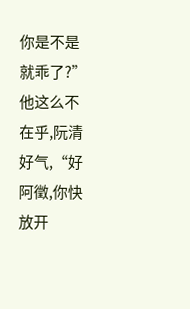你是不是就乖了?”
他这么不在乎,阮清好气,“好阿徵,你快放开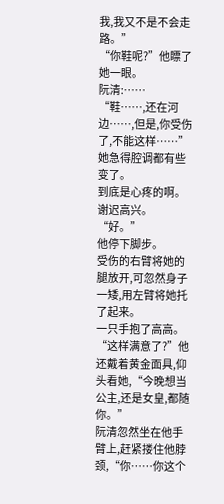我,我又不是不会走路。”
“你鞋呢?”他瞟了她一眼。
阮清:……
“鞋……,还在河边……,但是,你受伤了,不能这样……”
她急得腔调都有些变了。
到底是心疼的啊。
谢迟高兴。
“好。”
他停下脚步。
受伤的右臂将她的腿放开,可忽然身子一矮,用左臂将她托了起来。
一只手抱了高高。
“这样满意了?”他还戴着黄金面具,仰头看她,“今晚想当公主,还是女皇,都随你。”
阮清忽然坐在他手臂上,赶紧搂住他脖颈,“你……你这个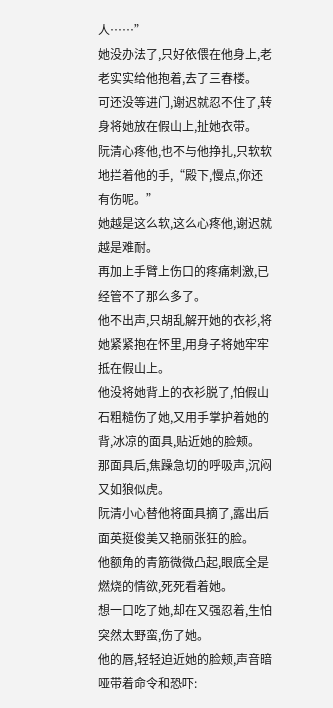人……”
她没办法了,只好依偎在他身上,老老实实给他抱着,去了三春楼。
可还没等进门,谢迟就忍不住了,转身将她放在假山上,扯她衣带。
阮清心疼他,也不与他挣扎,只软软地拦着他的手,“殿下,慢点,你还有伤呢。”
她越是这么软,这么心疼他,谢迟就越是难耐。
再加上手臂上伤口的疼痛刺激,已经管不了那么多了。
他不出声,只胡乱解开她的衣衫,将她紧紧抱在怀里,用身子将她牢牢抵在假山上。
他没将她背上的衣衫脱了,怕假山石粗糙伤了她,又用手掌护着她的背,冰凉的面具,贴近她的脸颊。
那面具后,焦躁急切的呼吸声,沉闷又如狼似虎。
阮清小心替他将面具摘了,露出后面英挺俊美又艳丽张狂的脸。
他额角的青筋微微凸起,眼底全是燃烧的情欲,死死看着她。
想一口吃了她,却在又强忍着,生怕突然太野蛮,伤了她。
他的唇,轻轻迫近她的脸颊,声音暗哑带着命令和恐吓: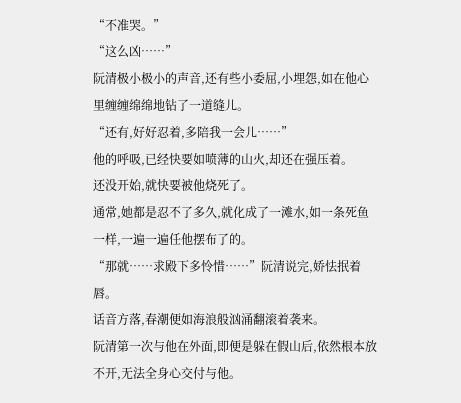“不准哭。”
“这么凶……”
阮清极小极小的声音,还有些小委屈,小埋怨,如在他心里缠缠绵绵地钻了一道缝儿。
“还有,好好忍着,多陪我一会儿……”
他的呼吸,已经快要如喷薄的山火,却还在强压着。
还没开始,就快要被他烧死了。
通常,她都是忍不了多久,就化成了一滩水,如一条死鱼一样,一遍一遍任他摆布了的。
“那就……求殿下多怜惜……”阮清说完,娇怯抿着唇。
话音方落,春潮便如海浪般汹涌翻滚着袭来。
阮清第一次与他在外面,即便是躲在假山后,依然根本放不开,无法全身心交付与他。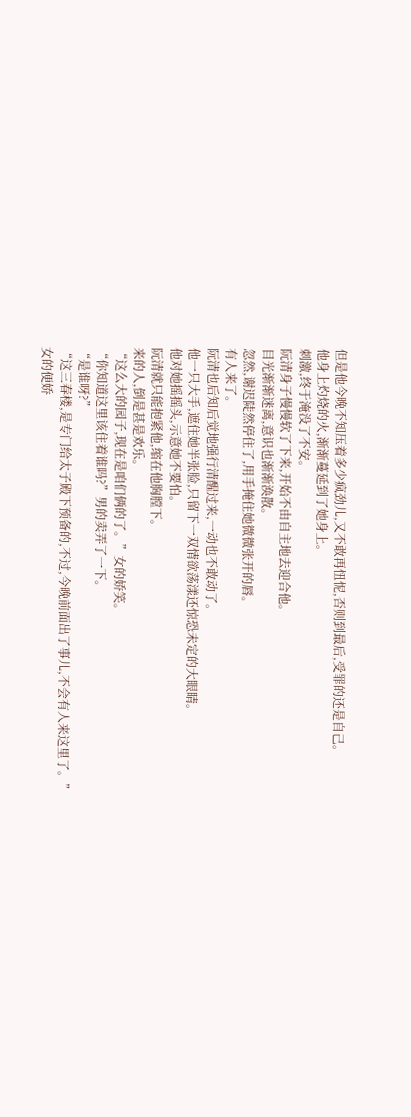但是他今晚不知压着多少疯劲儿,又不敢再忸怩,否则到最后,受罪的还是自己。
他身上灼烧的火,渐渐蔓延到了她身上。
刺激,终于淹没了不安。
阮清身子慢慢软了下来,开始不由自主地去迎合他。
目光渐渐迷离,意识也渐渐涣散。
忽然,谢迟陡然停住了,用手掩住她微微张开的唇。
有人来了。
阮清也后知后觉地强行清醒过来,一动也不敢动了。
他一只大手,遮住她半张脸,只留下一双情欲荡漾还惊恐未定的大眼睛。
他对她摇摇头,示意她不要怕。
阮清就只能抱紧他,缩在他胸膛下。
来的人,倒是甚是欢乐。
“这么大的园子,现在是咱们俩的了。”女的娇笑。
“你知道这里该住着谁吗?”男的卖弄了一下。
“是谁呀?”
“这三春楼,是专门给太子殿下预备的,不过,今晚前面出了事儿,不会有人来这里了。”
女的便娇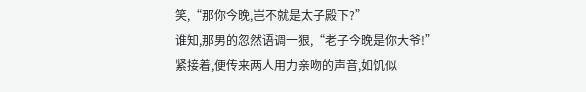笑,“那你今晚,岂不就是太子殿下?”
谁知,那男的忽然语调一狠,“老子今晚是你大爷!”
紧接着,便传来两人用力亲吻的声音,如饥似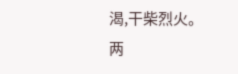渴,干柴烈火。
两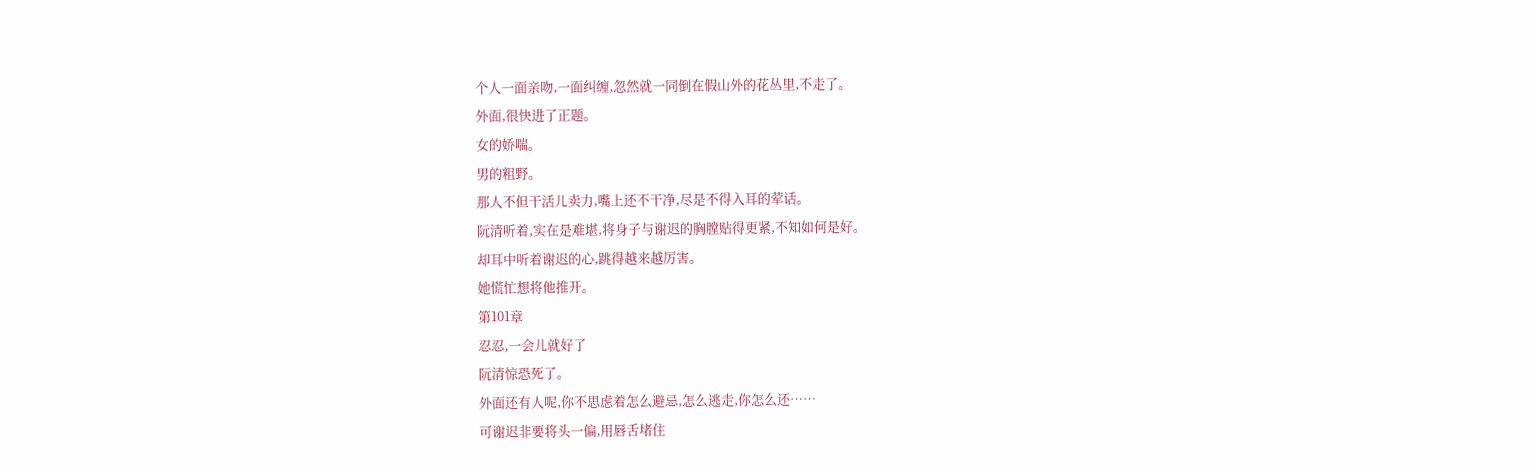个人一面亲吻,一面纠缠,忽然就一同倒在假山外的花丛里,不走了。
外面,很快进了正题。
女的娇喘。
男的粗野。
那人不但干活儿卖力,嘴上还不干净,尽是不得入耳的荤话。
阮清听着,实在是难堪,将身子与谢迟的胸膛贴得更紧,不知如何是好。
却耳中听着谢迟的心,跳得越来越厉害。
她慌忙想将他推开。
第101章
忍忍,一会儿就好了
阮清惊恐死了。
外面还有人呢,你不思虑着怎么避忌,怎么逃走,你怎么还……
可谢迟非要将头一偏,用唇舌堵住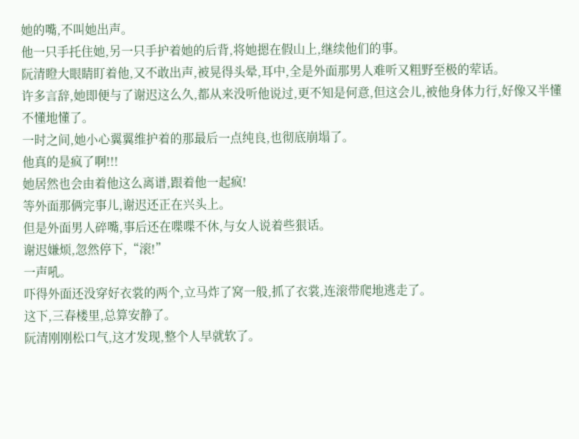她的嘴,不叫她出声。
他一只手托住她,另一只手护着她的后背,将她摁在假山上,继续他们的事。
阮清瞪大眼睛盯着他,又不敢出声,被晃得头晕,耳中,全是外面那男人难听又粗野至极的荤话。
许多言辞,她即便与了谢迟这么久,都从来没听他说过,更不知是何意,但这会儿,被他身体力行,好像又半懂不懂地懂了。
一时之间,她小心翼翼维护着的那最后一点纯良,也彻底崩塌了。
他真的是疯了啊!!!
她居然也会由着他这么离谱,跟着他一起疯!
等外面那俩完事儿,谢迟还正在兴头上。
但是外面男人碎嘴,事后还在喋喋不休,与女人说着些狠话。
谢迟嫌烦,忽然停下,“滚!”
一声吼。
吓得外面还没穿好衣裳的两个,立马炸了窝一般,抓了衣裳,连滚带爬地逃走了。
这下,三春楼里,总算安静了。
阮清刚刚松口气,这才发现,整个人早就软了。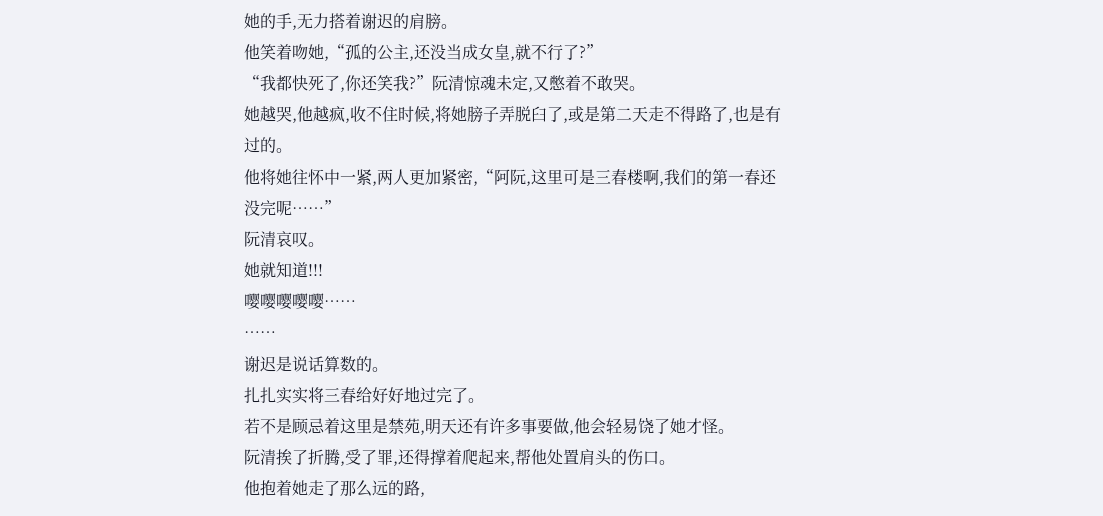她的手,无力搭着谢迟的肩膀。
他笑着吻她,“孤的公主,还没当成女皇,就不行了?”
“我都快死了,你还笑我?”阮清惊魂未定,又憋着不敢哭。
她越哭,他越疯,收不住时候,将她膀子弄脱臼了,或是第二天走不得路了,也是有过的。
他将她往怀中一紧,两人更加紧密,“阿阮,这里可是三春楼啊,我们的第一春还没完呢……”
阮清哀叹。
她就知道!!!
嘤嘤嘤嘤嘤……
……
谢迟是说话算数的。
扎扎实实将三春给好好地过完了。
若不是顾忌着这里是禁苑,明天还有许多事要做,他会轻易饶了她才怪。
阮清挨了折腾,受了罪,还得撑着爬起来,帮他处置肩头的伤口。
他抱着她走了那么远的路,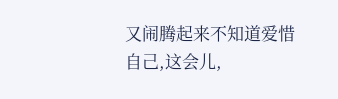又闹腾起来不知道爱惜自己,这会儿,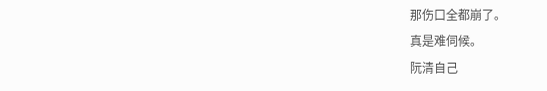那伤口全都崩了。
真是难伺候。
阮清自己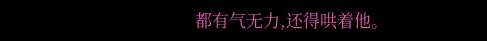都有气无力,还得哄着他。